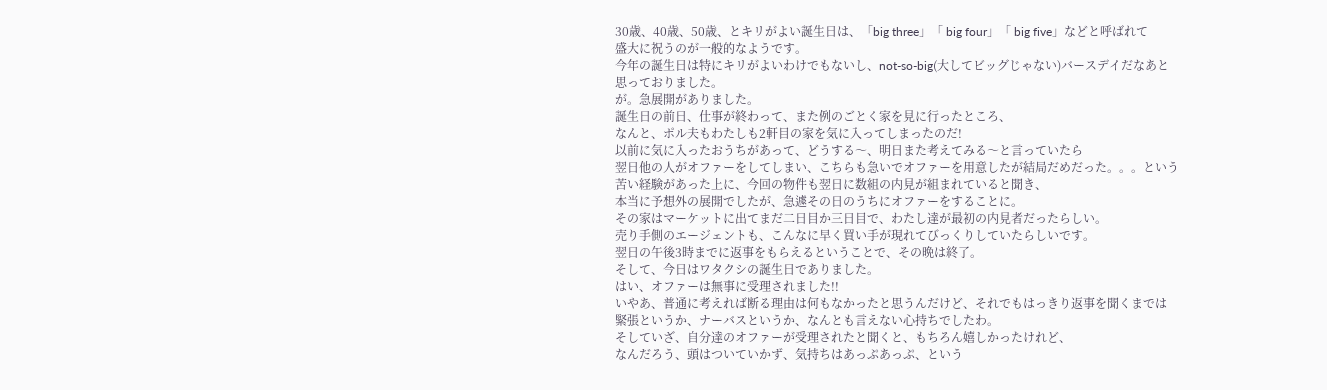30歳、40歳、50歳、とキリがよい誕生日は、「big three」「 big four」「 big five」などと呼ばれて
盛大に祝うのが一般的なようです。
今年の誕生日は特にキリがよいわけでもないし、not-so-big(大してビッグじゃない)バースデイだなあと
思っておりました。
が。急展開がありました。
誕生日の前日、仕事が終わって、また例のごとく家を見に行ったところ、
なんと、ポル夫もわたしも2軒目の家を気に入ってしまったのだ!
以前に気に入ったおうちがあって、どうする〜、明日また考えてみる〜と言っていたら
翌日他の人がオファーをしてしまい、こちらも急いでオファーを用意したが結局だめだった。。。という
苦い経験があった上に、今回の物件も翌日に数組の内見が組まれていると聞き、
本当に予想外の展開でしたが、急遽その日のうちにオファーをすることに。
その家はマーケットに出てまだ二日目か三日目で、わたし達が最初の内見者だったらしい。
売り手側のエージェントも、こんなに早く買い手が現れてびっくりしていたらしいです。
翌日の午後3時までに返事をもらえるということで、その晩は終了。
そして、今日はワタクシの誕生日でありました。
はい、オファーは無事に受理されました!!
いやあ、普通に考えれば断る理由は何もなかったと思うんだけど、それでもはっきり返事を聞くまでは
緊張というか、ナーバスというか、なんとも言えない心持ちでしたわ。
そしていざ、自分達のオファーが受理されたと聞くと、もちろん嬉しかったけれど、
なんだろう、頭はついていかず、気持ちはあっぷあっぷ、という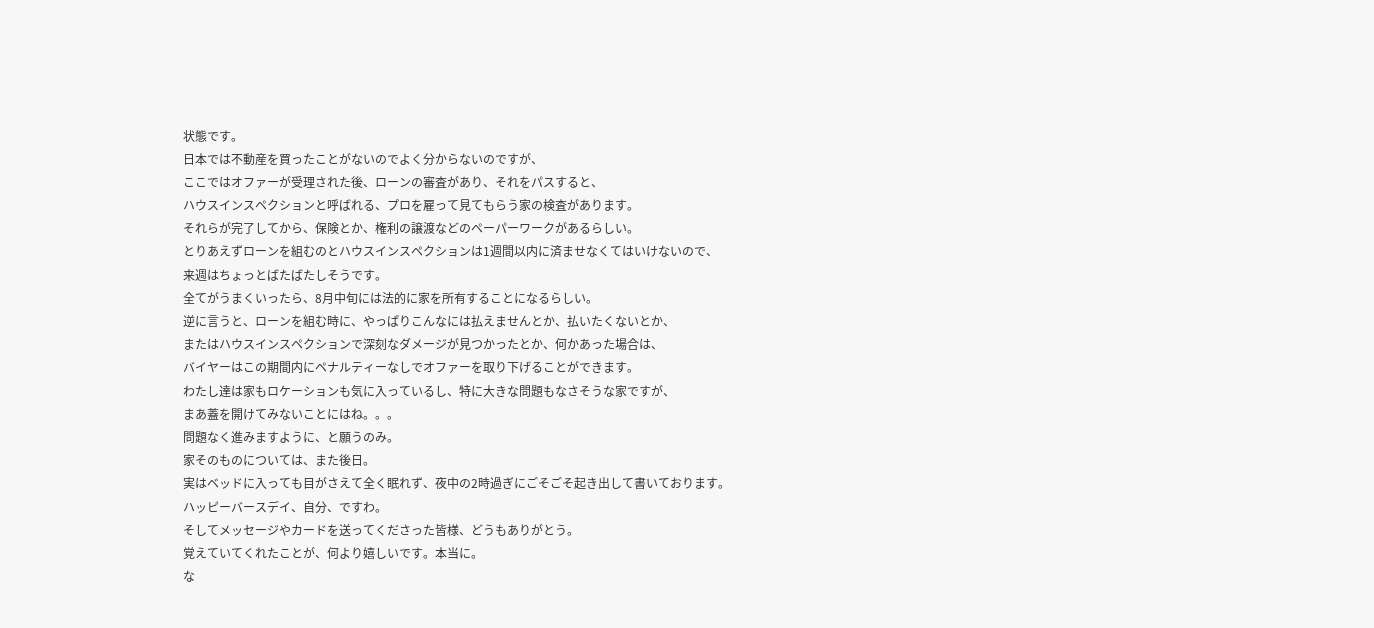状態です。
日本では不動産を買ったことがないのでよく分からないのですが、
ここではオファーが受理された後、ローンの審査があり、それをパスすると、
ハウスインスペクションと呼ばれる、プロを雇って見てもらう家の検査があります。
それらが完了してから、保険とか、権利の譲渡などのペーパーワークがあるらしい。
とりあえずローンを組むのとハウスインスペクションは1週間以内に済ませなくてはいけないので、
来週はちょっとばたばたしそうです。
全てがうまくいったら、8月中旬には法的に家を所有することになるらしい。
逆に言うと、ローンを組む時に、やっぱりこんなには払えませんとか、払いたくないとか、
またはハウスインスペクションで深刻なダメージが見つかったとか、何かあった場合は、
バイヤーはこの期間内にペナルティーなしでオファーを取り下げることができます。
わたし達は家もロケーションも気に入っているし、特に大きな問題もなさそうな家ですが、
まあ蓋を開けてみないことにはね。。。
問題なく進みますように、と願うのみ。
家そのものについては、また後日。
実はベッドに入っても目がさえて全く眠れず、夜中の2時過ぎにごそごそ起き出して書いております。
ハッピーバースデイ、自分、ですわ。
そしてメッセージやカードを送ってくださった皆様、どうもありがとう。
覚えていてくれたことが、何より嬉しいです。本当に。
な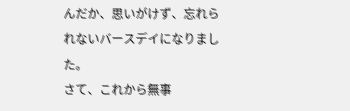んだか、思いがけず、忘れられないバースデイになりました。
さて、これから無事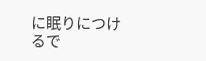に眠りにつけるで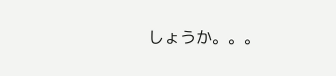しょうか。。。